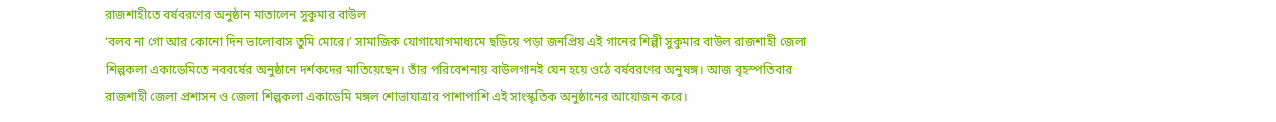রাজশাহীতে বর্ষবরণের অনুষ্ঠান মাতালেন সুকুমার বাউল
‘বলব না গো আর কোনো দিন ভালোবাস তুমি মোরে।’ সামাজিক যোগাযোগমাধ্যমে ছড়িয়ে পড়া জনপ্রিয় এই গানের শিল্পী সুকুমার বাউল রাজশাহী জেলা শিল্পকলা একাডেমিতে নববর্ষের অনুষ্ঠানে দর্শকদের মাতিয়েছেন। তাঁর পরিবেশনায় বাউলগানই যেন হয়ে ওঠে বর্ষবরণের অনুষঙ্গ। আজ বৃহস্পতিবার রাজশাহী জেলা প্রশাসন ও জেলা শিল্পকলা একাডেমি মঙ্গল শোভাযাত্রার পাশাপাশি এই সাংস্কৃতিক অনুষ্ঠানের আয়োজন করে।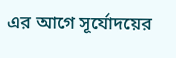এর আগে সূর্যোদয়ের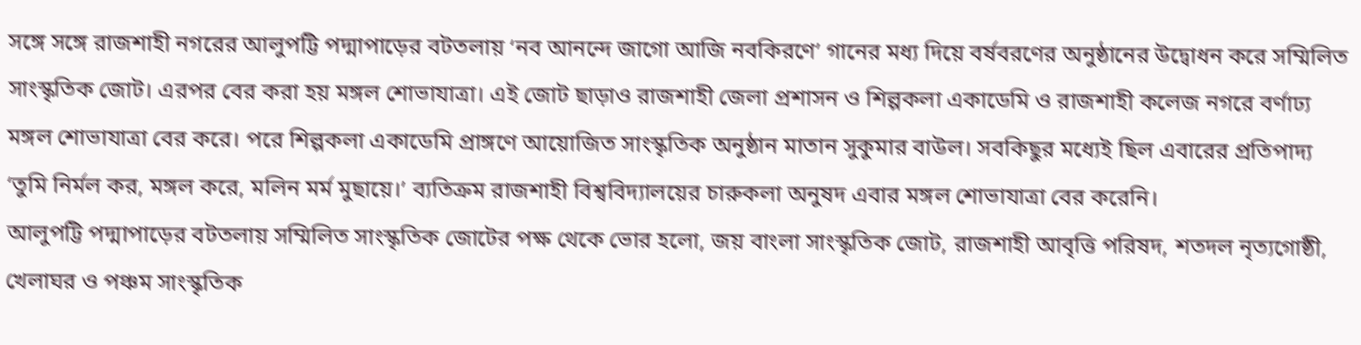সঙ্গে সঙ্গে রাজশাহী নগরের আলুপট্টি পদ্মাপাড়ের বটতলায় ‘নব আনন্দে জাগো আজি নবকিরণে’ গানের মধ্য দিয়ে বর্ষবরণের অনুষ্ঠানের উদ্বোধন করে সম্মিলিত সাংস্কৃতিক জোট। এরপর বের করা হয় মঙ্গল শোভাযাত্রা। এই জোট ছাড়াও রাজশাহী জেলা প্রশাসন ও শিল্পকলা একাডেমি ও রাজশাহী কলেজ নগরে বর্ণাঢ্য মঙ্গল শোভাযাত্রা বের করে। পরে শিল্পকলা একাডেমি প্রাঙ্গণে আয়োজিত সাংস্কৃতিক অনুষ্ঠান মাতান সুকুমার বাউল। সবকিছুর মধ্যেই ছিল এবারের প্রতিপাদ্য ‘তুমি নির্মল কর, মঙ্গল করে, মলিন মর্ম মুছায়ে।’ ব্যতিক্রম রাজশাহী বিশ্ববিদ্যালয়ের চারুকলা অনুষদ এবার মঙ্গল শোভাযাত্রা বের করেনি।
আলুপট্টি পদ্মাপাড়ের বটতলায় সম্মিলিত সাংস্কৃতিক জোটের পক্ষ থেকে ভোর হলো, জয় বাংলা সাংস্কৃতিক জোট, রাজশাহী আবৃত্তি পরিষদ, শতদল নৃত্যগোষ্ঠী, খেলাঘর ও পঞ্চম সাংস্কৃতিক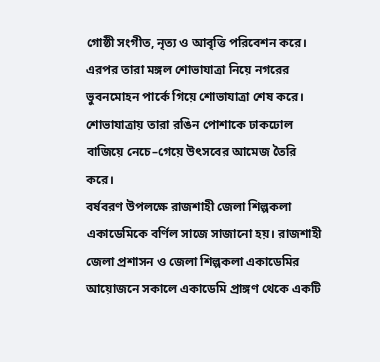গোষ্ঠী সংগীত, নৃত্য ও আবৃত্তি পরিবেশন করে। এরপর তারা মঙ্গল শোভাযাত্রা নিয়ে নগরের ভুবনমোহন পার্কে গিয়ে শোভাযাত্রা শেষ করে। শোভাযাত্রায় তারা রঙিন পোশাকে ঢাকঢোল বাজিয়ে নেচে–গেয়ে উৎসবের আমেজ তৈরি করে।
বর্ষবরণ উপলক্ষে রাজশাহী জেলা শিল্পকলা একাডেমিকে বর্ণিল সাজে সাজানো হয়। রাজশাহী জেলা প্রশাসন ও জেলা শিল্পকলা একাডেমির আয়োজনে সকালে একাডেমি প্রাঙ্গণ থেকে একটি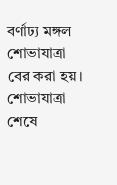বর্ণাঢ্য মঙ্গল শোভাযাত্রা বের করা হয়। শোভাযাত্রা শেষে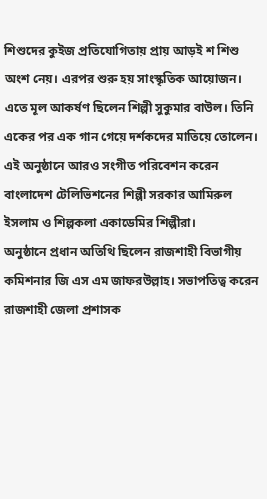শিশুদের কুইজ প্রতিযোগিতায় প্রায় আড়ই শ শিশু অংশ নেয়। এরপর শুরু হয় সাংস্কৃতিক আয়োজন। এতে মূল আকর্ষণ ছিলেন শিল্পী সুকুমার বাউল। তিনি একের পর এক গান গেয়ে দর্শকদের মাতিয়ে তোলেন। এই অনুষ্ঠানে আরও সংগীত পরিবেশন করেন বাংলাদেশ টেলিভিশনের শিল্পী সরকার আমিরুল ইসলাম ও শিল্পকলা একাডেমির শিল্পীরা।
অনুষ্ঠানে প্রধান অতিথি ছিলেন রাজশাহী বিভাগীয় কমিশনার জি এস এম জাফরউল্লাহ। সভাপতিত্ব করেন রাজশাহী জেলা প্রশাসক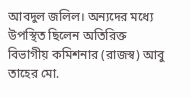আবদুল জলিল। অন্যদের মধ্যে উপস্থিত ছিলেন অতিরিক্ত বিভাগীয় কমিশনার (রাজস্ব) আবু তাহের মো.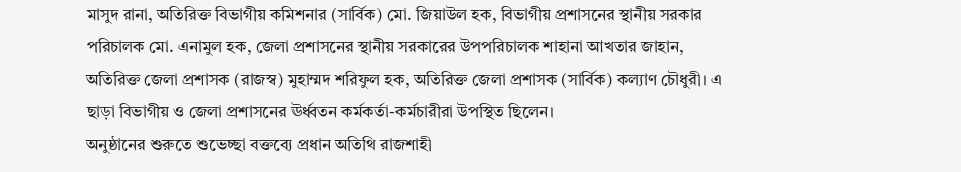মাসুদ রানা, অতিরিক্ত বিভাগীয় কমিশনার (সার্বিক) মো. জিয়াউল হক, বিভাগীয় প্রশাসনের স্থানীয় সরকার পরিচালক মো. এনামুল হক, জেলা প্রশাসনের স্থানীয় সরকারের উপপরিচালক শাহানা আখতার জাহান, অতিরিক্ত জেলা প্রশাসক (রাজস্ব) মুহাম্মদ শরিফুল হক, অতিরিক্ত জেলা প্রশাসক (সার্বিক) কল্যাণ চৌধুরী। এ ছাড়া বিভাগীয় ও জেলা প্রশাসনের ঊর্ধ্বতন কর্মকর্তা-কর্মচারীরা উপস্থিত ছিলেন।
অনুষ্ঠানের শুরুতে শুভেচ্ছা বক্তব্যে প্রধান অতিথি রাজশাহী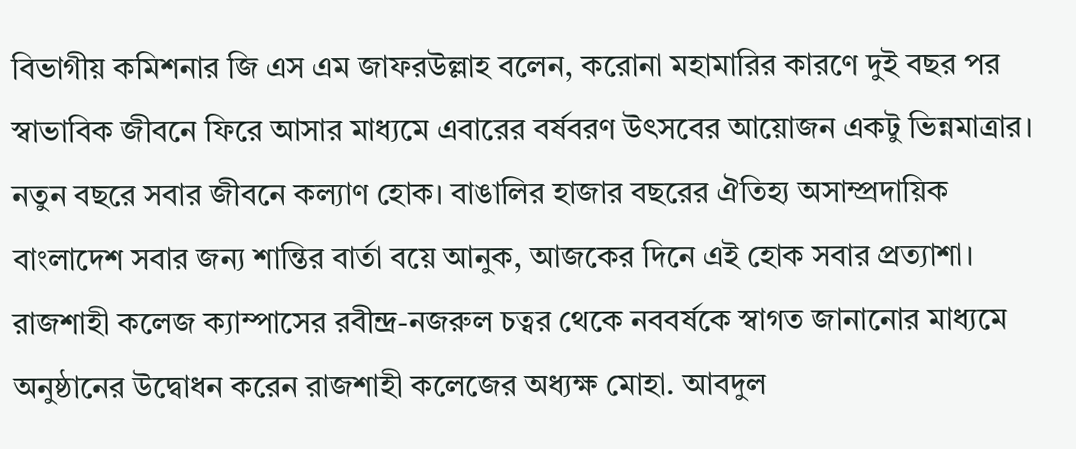বিভাগীয় কমিশনার জি এস এম জাফরউল্লাহ বলেন, করোনা মহামারির কারণে দুই বছর পর স্বাভাবিক জীবনে ফিরে আসার মাধ্যমে এবারের বর্ষবরণ উৎসবের আয়োজন একটু ভিন্নমাত্রার। নতুন বছরে সবার জীবনে কল্যাণ হোক। বাঙালির হাজার বছরের ঐতিহ্য অসাম্প্রদায়িক বাংলাদেশ সবার জন্য শান্তির বার্তা বয়ে আনুক, আজকের দিনে এই হোক সবার প্রত্যাশা।
রাজশাহী কলেজ ক্যাম্পাসের রবীন্দ্র-নজরুল চত্বর থেকে নববর্ষকে স্বাগত জানানোর মাধ্যমে অনুষ্ঠানের উদ্বোধন করেন রাজশাহী কলেজের অধ্যক্ষ মোহা. আবদুল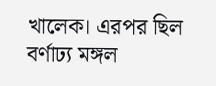খালেক। এরপর ছিল বর্ণাঢ্য মঙ্গল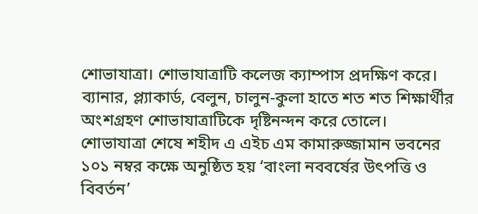শোভাযাত্রা। শোভাযাত্রাটি কলেজ ক্যাম্পাস প্রদক্ষিণ করে। ব্যানার, প্ল্যাকার্ড, বেলুন, চালুন-কুলা হাতে শত শত শিক্ষার্থীর অংশগ্রহণ শোভাযাত্রাটিকে দৃষ্টিনন্দন করে তোলে। শোভাযাত্রা শেষে শহীদ এ এইচ এম কামারুজ্জামান ভবনের ১০১ নম্বর কক্ষে অনুষ্ঠিত হয় ‘বাংলা নববর্ষের উৎপত্তি ও বিবর্তন’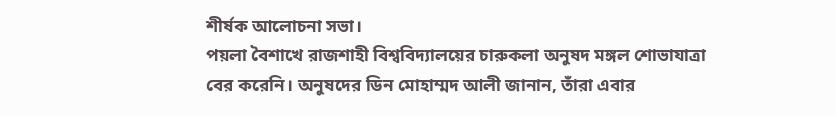শীর্ষক আলোচনা সভা।
পয়লা বৈশাখে রাজশাহী বিশ্ববিদ্যালয়ের চারুকলা অনুষদ মঙ্গল শোভাযাত্রা বের করেনি। অনুষদের ডিন মোহাম্মদ আলী জানান, তাঁরা এবার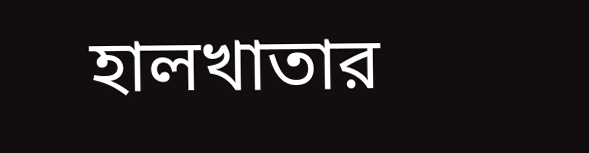হালখাতার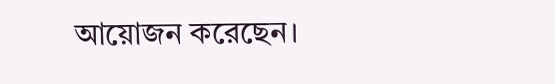আয়োজন করেছেন।